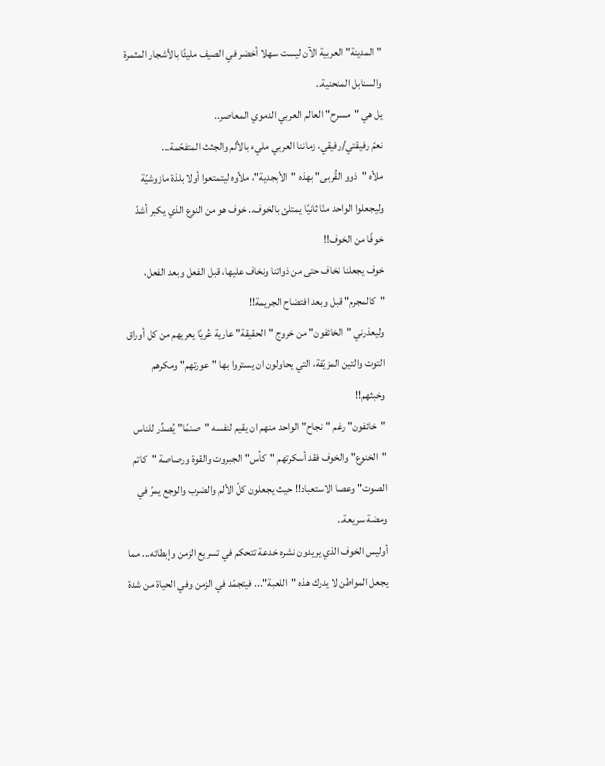"المدينة" العربية الآن ليست سهلا أخضر في الصيف مليئًا بالأشجار المثمرة والسنابل المنحنية..
يل هي "مسرح" العالم العربي الدموي المعاصر..
نعمّ رفيقتي/رفيقي، زماننا العربي مليء بالألم والجثث المتفحّمة...
ملأه "ذوو القُربى" بهذه "الأبجدية"، ملأوه ليتمتعوا أولا بلذة مازوشيّة وليجعلوا الواحد منّا ثانيًا يمتلئ بالخوف.. خوف هو من النوع الذي يكبر أشدّ خوفًا من الخوف!!
خوف يجعلنا نخاف حتى من ذواتنا ونخاف عليها، قبل الفعل وبعد الفعل، "كالمجرم" قبل وبعد افتضاح الجريمة!!
وليعذرني "الخائفون" من خروج "الحقيقة" عارية عُريًا يعريهم من كل أوراق التوت والتين المزيّفة، التي يحاولون ان يستروا بها "عورتهم" ومكرهم وخبثهم!!
"خائفون" رغم "نجاح" الواحد منهم ان يقيم لنفسه "صنمًا" يُصدِّر للناس "الخنوع" والخوف فقد أسكرتهم "كأس" الجبروت والقوة ورصاصة "كاتم الصوت" وعصا الاستعباد!! حيث يجعلون كلّ الألم والضرب والوجع يمرّ في ومضة سريعة..
أوليس الخوف الذي يريدون نشره خدعة تتحكم في تسريع الزمن وإبطائه... مما يجعل المواطن لا يدرك هذه "اللعبة"... فيتجمّد في الزمن وفي الحياة من شدة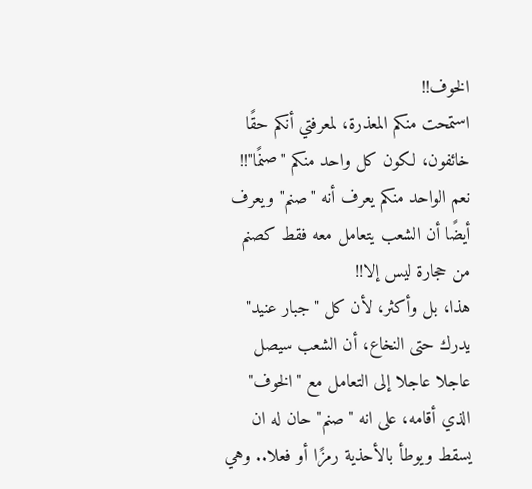الخوف!!
استمحت منكم المعذرة، لمعرفتي أنكم حقًا خائفون، لكون كل واحد منكم "صنمًا"!! نعم الواحد منكم يعرف أنه "صنم" ويعرف أيضًا أن الشعب يتعامل معه فقط كصنم من حجارة ليس إلا!!
هذا، بل وأكثر، لأن كل "جبار عنيد" يدرك حتى النخاع، أن الشعب سيصل عاجلا عاجلا إلى التعامل مع "الخوف" الذي أقامه، على انه "صنم" حان له ان يسقط ويوطأ بالأحذية رمزًا أو فعلا.. وهي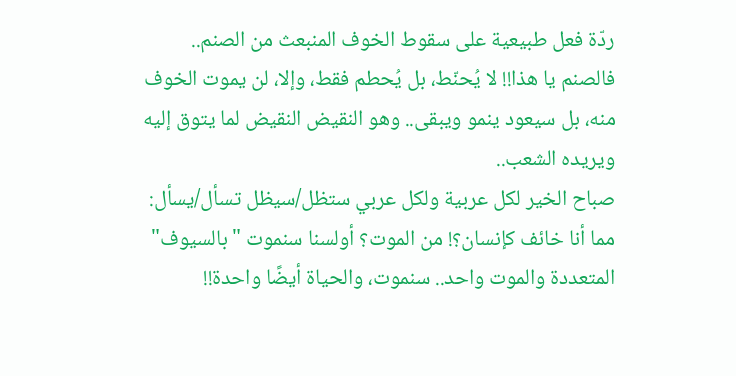ردّة فعل طبيعية على سقوط الخوف المنبعث من الصنم..
فالصنم يا هذا!! لا يُحنّط، بل يُحطم فقط، وإلا، لن يموت الخوف منه، بل سيعود ينمو ويبقى.. وهو النقيض النقيض لما يتوق إليه ويريده الشعب..
صباح الخير لكل عربية ولكل عربي ستظل/سيظل تسأل/يسأل: مما أنا خائف كإنسان؟! من الموت؟ أولسنا سنموت "بالسيوف" المتعددة والموت واحد.. سنموت، والحياة أيضًا واحدة!!